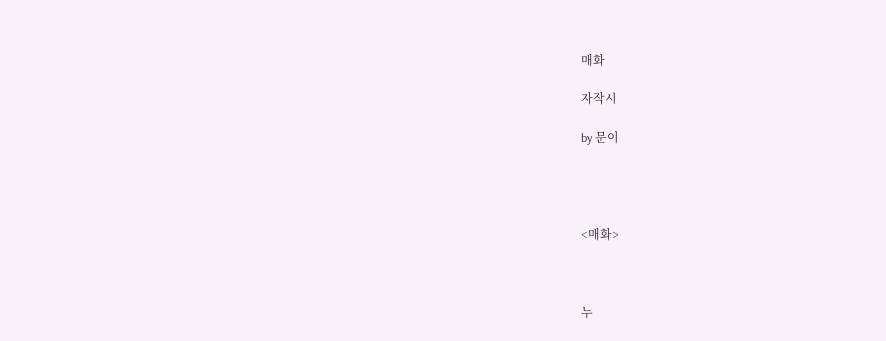매화

자작시

by 문이




<매화>



누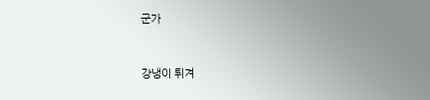군가


강냉이 튀겨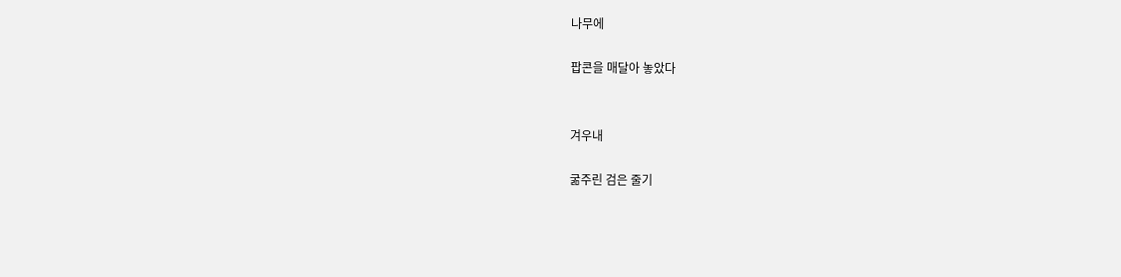나무에

팝콘을 매달아 놓았다


겨우내

굶주린 검은 줄기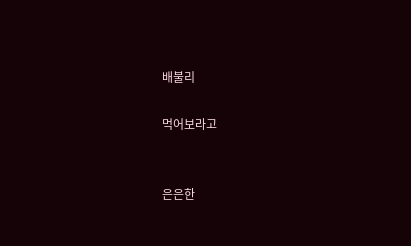배불리

먹어보라고


은은한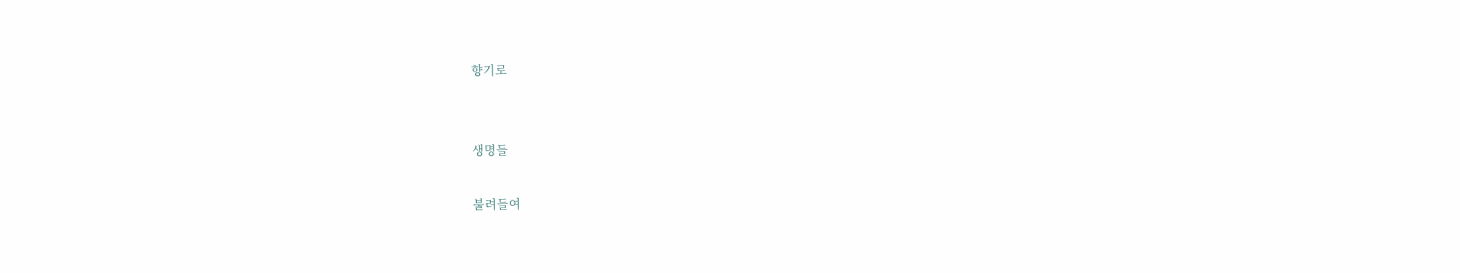향기로


생명들

불려들여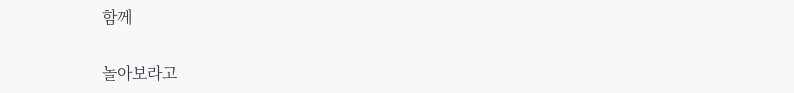함께

놀아보라고